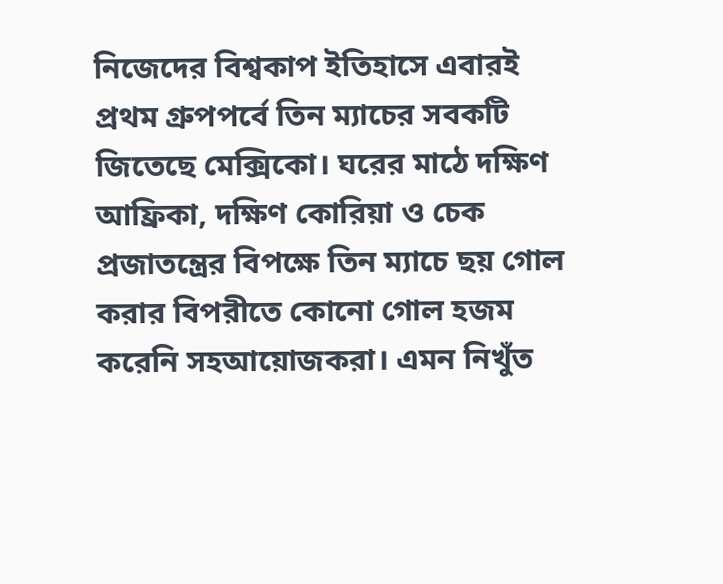নিজেদের বিশ্বকাপ ইতিহাসে এবারই প্রথম গ্রুপপর্বে তিন ম্যাচের সবকটি জিতেছে মেক্সিকো। ঘরের মাঠে দক্ষিণ আফ্রিকা, দক্ষিণ কোরিয়া ও চেক প্রজাতন্ত্রের বিপক্ষে তিন ম্যাচে ছয় গোল করার বিপরীতে কোনো গোল হজম করেনি সহআয়োজকরা। এমন নিখুঁত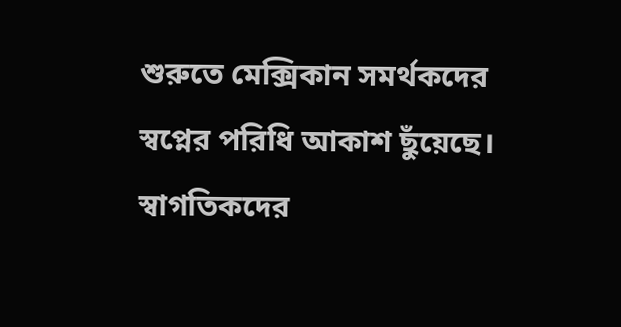শুরুতে মেক্সিকান সমর্থকদের স্বপ্নের পরিধি আকাশ ছুঁয়েছে। স্বাগতিকদের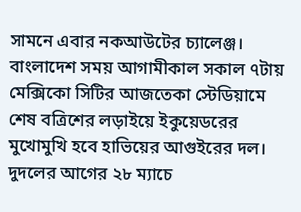সামনে এবার নকআউটের চ্যালেঞ্জ। বাংলাদেশ সময় আগামীকাল সকাল ৭টায় মেক্সিকো সিটির আজতেকা স্টেডিয়ামে শেষ বত্রিশের লড়াইয়ে ইকুয়েডরের মুখোমুখি হবে হাভিয়ের আগুইরের দল।
দুদলের আগের ২৮ ম্যাচে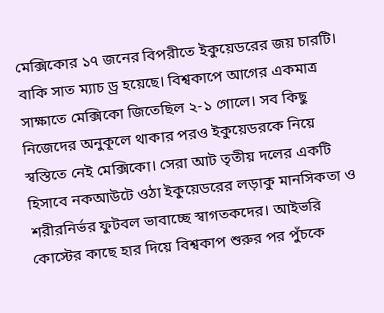মেক্সিকোর ১৭ জনের বিপরীতে ইকুয়েডরের জয় চারটি। বাকি সাত ম্যাচ ড্র হয়েছে। বিশ্বকাপে আগের একমাত্র সাক্ষাতে মেক্সিকো জিতেছিল ২-১ গোলে। সব কিছু নিজেদের অনুকূলে থাকার পরও ইকুয়েডরকে নিয়ে স্বস্তিতে নেই মেক্সিকো। সেরা আট তৃতীয় দলের একটি হিসাবে নকআউটে ওঠা ইকুয়েডরের লড়াকু মানসিকতা ও শরীরনির্ভর ফুটবল ভাবাচ্ছে স্বাগতকদের। আইভরি কোস্টের কাছে হার দিয়ে বিশ্বকাপ শুরুর পর পুঁচকে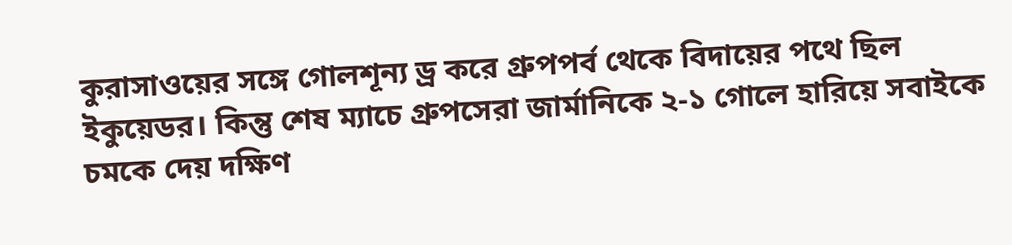কুরাসাওয়ের সঙ্গে গোলশূন্য ড্র করে গ্রুপপর্ব থেকে বিদায়ের পথে ছিল ইকুয়েডর। কিন্তু শেষ ম্যাচে গ্রুপসেরা জার্মানিকে ২-১ গোলে হারিয়ে সবাইকে চমকে দেয় দক্ষিণ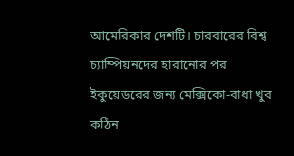আমেরিকার দেশটি। চারবারের বিশ্ব চ্যাম্পিয়নদের হারানোর পর ইকুয়েডরের জন্য মেক্সিকো-বাধা খুব কঠিন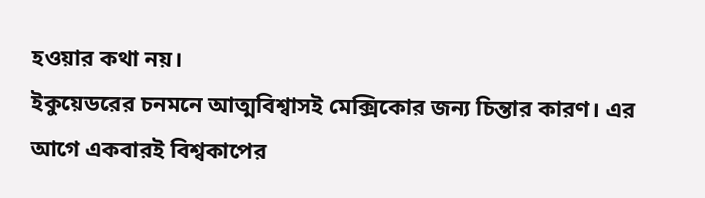হওয়ার কথা নয়।
ইকুয়েডরের চনমনে আত্মবিশ্বাসই মেক্সিকোর জন্য চিন্তার কারণ। এর আগে একবারই বিশ্বকাপের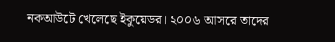নকআউটে খেলেছে ইকুয়েডর। ২০০৬ আসরে তাদের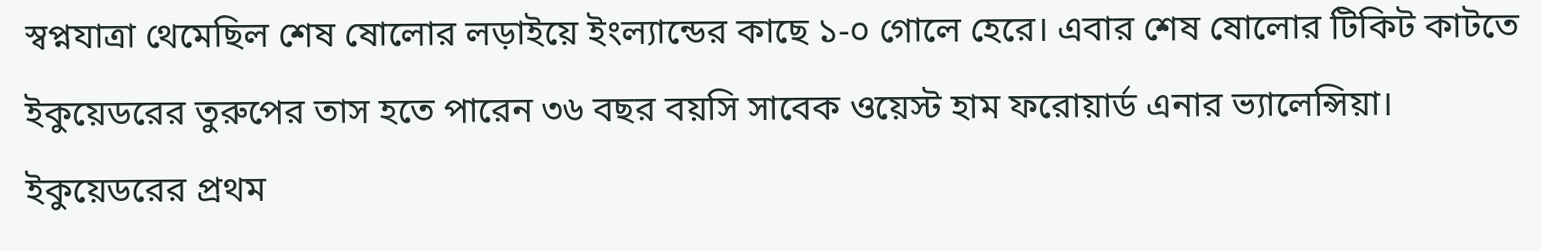স্বপ্নযাত্রা থেমেছিল শেষ ষোলোর লড়াইয়ে ইংল্যান্ডের কাছে ১-০ গোলে হেরে। এবার শেষ ষোলোর টিকিট কাটতে ইকুয়েডরের তুরুপের তাস হতে পারেন ৩৬ বছর বয়সি সাবেক ওয়েস্ট হাম ফরোয়ার্ড এনার ভ্যালেন্সিয়া। ইকুয়েডরের প্রথম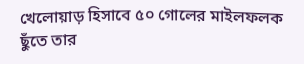খেলোয়াড় হিসাবে ৫০ গোলের মাইলফলক ছুঁতে তার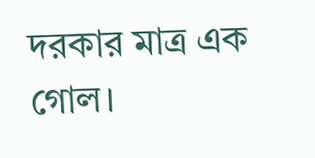দরকার মাত্র এক গোল।